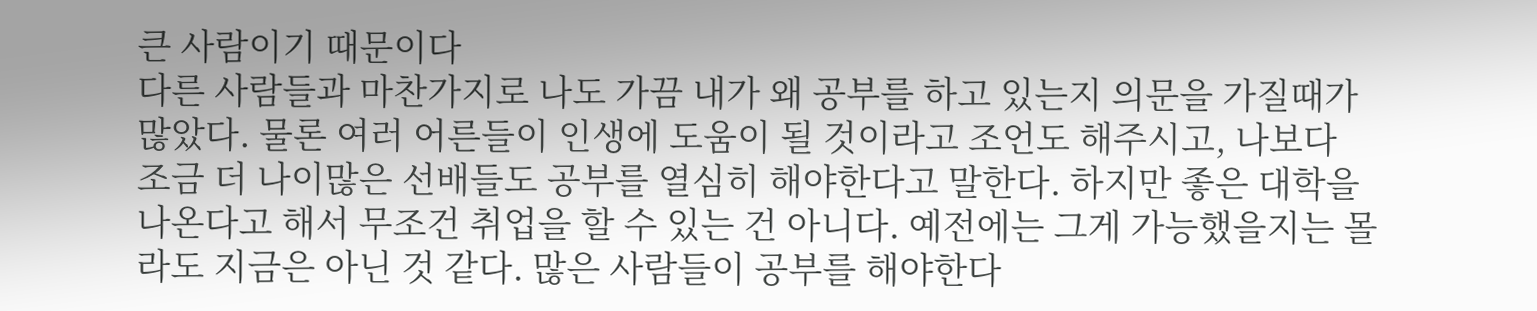큰 사람이기 때문이다
다른 사람들과 마찬가지로 나도 가끔 내가 왜 공부를 하고 있는지 의문을 가질때가 많았다. 물론 여러 어른들이 인생에 도움이 될 것이라고 조언도 해주시고, 나보다 조금 더 나이많은 선배들도 공부를 열심히 해야한다고 말한다. 하지만 좋은 대학을 나온다고 해서 무조건 취업을 할 수 있는 건 아니다. 예전에는 그게 가능했을지는 몰라도 지금은 아닌 것 같다. 많은 사람들이 공부를 해야한다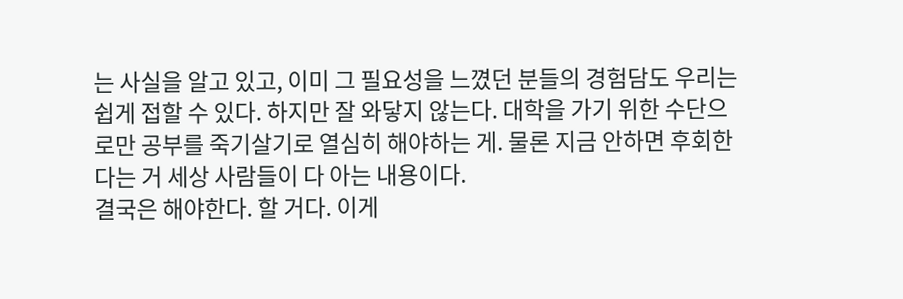는 사실을 알고 있고, 이미 그 필요성을 느꼈던 분들의 경험담도 우리는 쉽게 접할 수 있다. 하지만 잘 와닿지 않는다. 대학을 가기 위한 수단으로만 공부를 죽기살기로 열심히 해야하는 게. 물론 지금 안하면 후회한다는 거 세상 사람들이 다 아는 내용이다.
결국은 해야한다. 할 거다. 이게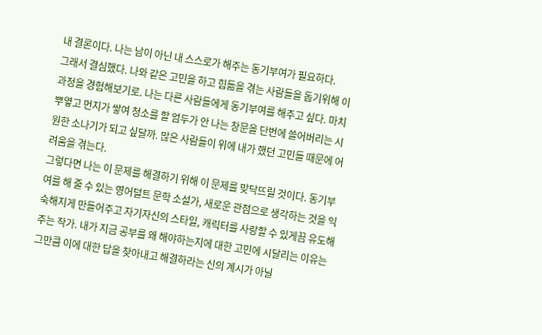내 결론이다. 나는 남이 아닌 내 스스로가 해주는 동기부여가 필요하다.
그래서 결심했다. 나와 같은 고민을 하고 힘듦을 겪는 사람들을 돕기위해 이 과정을 경험해보기로. 나는 다른 사람들에게 동기부여를 해주고 싶다. 마치 뿌옇고 먼지가 쌓여 청소를 할 엄두가 안 나는 창문을 단번에 쓸어버리는 시원한 소나기가 되고 싶달까. 많은 사람들이 위에 내가 했던 고민들 때문에 어려움을 겪는다.
그렇다면 나는 이 문제를 해결하기 위해 이 문제를 맞닥뜨릴 것이다. 동기부여를 해 줄 수 있는 영어덜트 문학 소설가, 새로운 관점으로 생각하는 것을 익숙해지게 만들어주고 자기자신의 스타일, 캐릭터를 사랑할 수 있게끔 유도해주는 작가. 내가 지금 공부를 왜 해야하는지에 대한 고민에 시달리는 이유는 그만큼 이에 대한 답을 찾아내고 해결하라는 신의 계시가 아닐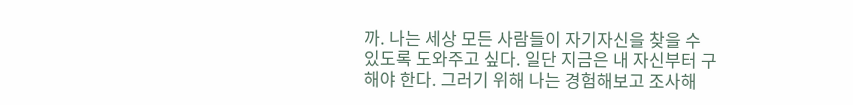까. 나는 세상 모든 사람들이 자기자신을 찾을 수 있도록 도와주고 싶다. 일단 지금은 내 자신부터 구해야 한다. 그러기 위해 나는 경험해보고 조사해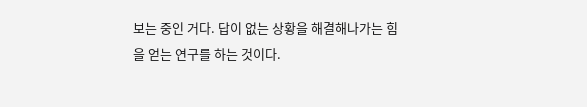보는 중인 거다. 답이 없는 상황을 해결해나가는 힘을 얻는 연구를 하는 것이다.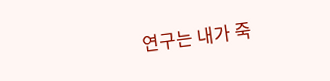연구는 내가 죽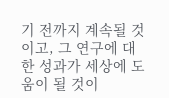기 전까지 계속될 것이고, 그 연구에 대한 성과가 세상에 도움이 될 것이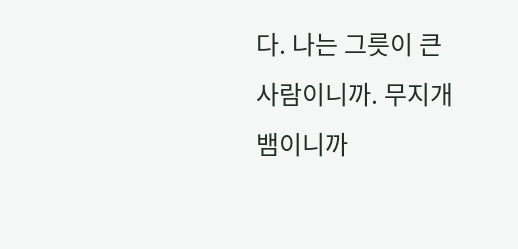다. 나는 그릇이 큰 사람이니까. 무지개뱀이니까